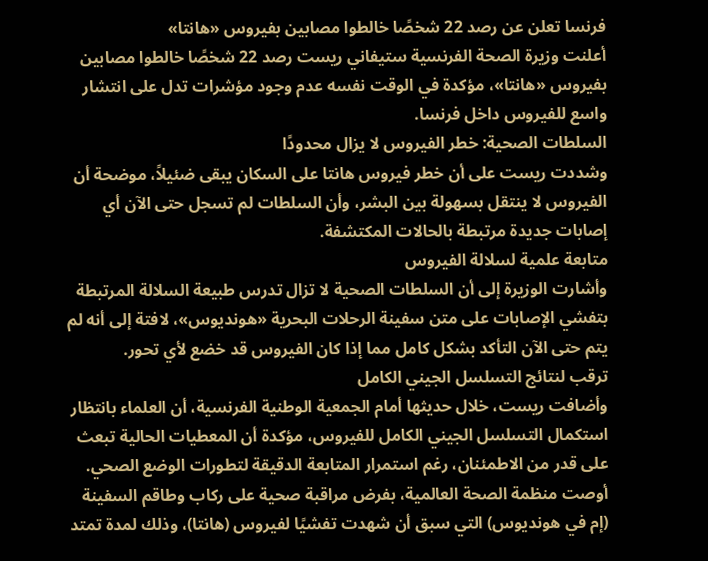فرنسا تعلن عن رصد 22 شخصًا خالطوا مصابين بفيروس «هانتا»
أعلنت وزيرة الصحة الفرنسية ستيفاني ريست رصد 22 شخصًا خالطوا مصابين بفيروس «هانتا»، مؤكدة في الوقت نفسه عدم وجود مؤشرات تدل على انتشار واسع للفيروس داخل فرنسا.
السلطات الصحية: خطر الفيروس لا يزال محدودًا
وشددت ريست على أن خطر فيروس هانتا على السكان يبقى ضئيلاً، موضحة أن الفيروس لا ينتقل بسهولة بين البشر، وأن السلطات لم تسجل حتى الآن أي إصابات جديدة مرتبطة بالحالات المكتشفة.
متابعة علمية لسلالة الفيروس
وأشارت الوزيرة إلى أن السلطات الصحية لا تزال تدرس طبيعة السلالة المرتبطة بتفشي الإصابات على متن سفينة الرحلات البحرية «هونديوس»، لافتة إلى أنه لم يتم حتى الآن التأكد بشكل كامل مما إذا كان الفيروس قد خضع لأي تحور.
ترقب لنتائج التسلسل الجيني الكامل
وأضافت ريست، خلال حديثها أمام الجمعية الوطنية الفرنسية، أن العلماء بانتظار استكمال التسلسل الجيني الكامل للفيروس، مؤكدة أن المعطيات الحالية تبعث على قدر من الاطمئنان، رغم استمرار المتابعة الدقيقة لتطورات الوضع الصحي.
أوصت منظمة الصحة العالمية، بفرض مراقبة صحية على ركاب وطاقم السفينة (إم في هونديوس) التي سبق أن شهدت تفشيًا لفيروس (هانتا)، وذلك لمدة تمتد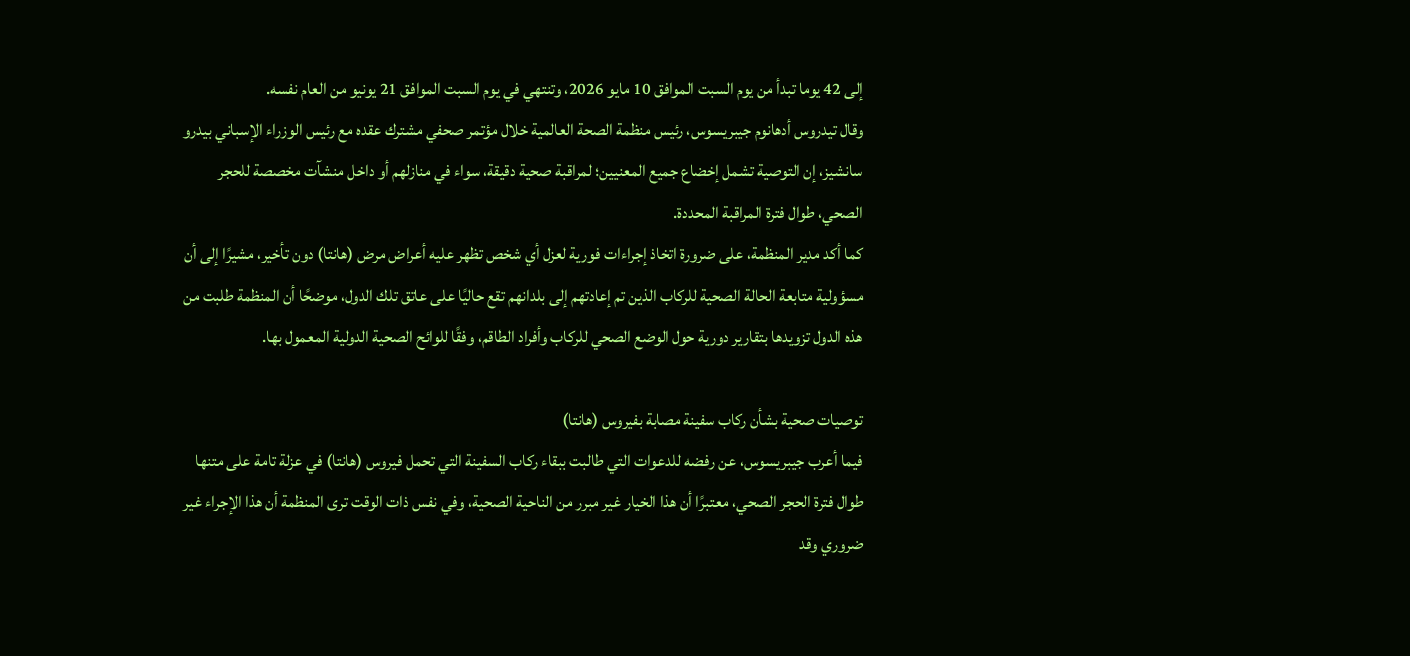إلى 42 يوما تبدأ من يوم السبت الموافق 10 مايو 2026، وتنتهي في يوم السبت الموافق 21 يونيو من العام نفسه.
وقال تيدروس أدهانوم جيبريسوس، رئيس منظمة الصحة العالمية خلال مؤتمر صحفي مشترك عقده مع رئيس الوزراء الإسباني بيدرو سانشيز، إن التوصية تشمل إخضاع جميع المعنيين؛ لمراقبة صحية دقيقة، سواء في منازلهم أو داخل منشآت مخصصة للحجر الصحي، طوال فترة المراقبة المحددة.
كما أكد مدير المنظمة، على ضرورة اتخاذ إجراءات فورية لعزل أي شخص تظهر عليه أعراض مرض (هانتا) دون تأخير، مشيرًا إلى أن مسؤولية متابعة الحالة الصحية للركاب الذين تم إعادتهم إلى بلدانهم تقع حاليًا على عاتق تلك الدول، موضحًا أن المنظمة طلبت من هذه الدول تزويدها بتقارير دورية حول الوضع الصحي للركاب وأفراد الطاقم، وفقًا للوائح الصحية الدولية المعمول بها.

توصيات صحية بشأن ركاب سفينة مصابة بفيروس (هانتا)
فيما أعرب جيبريسوس، عن رفضه للدعوات التي طالبت ببقاء ركاب السفينة التي تحمل فيروس (هانتا) في عزلة تامة على متنها طوال فترة الحجر الصحي، معتبرًا أن هذا الخيار غير مبرر من الناحية الصحية، وفي نفس ذات الوقت ترى المنظمة أن هذا الإجراء غير ضروري وقد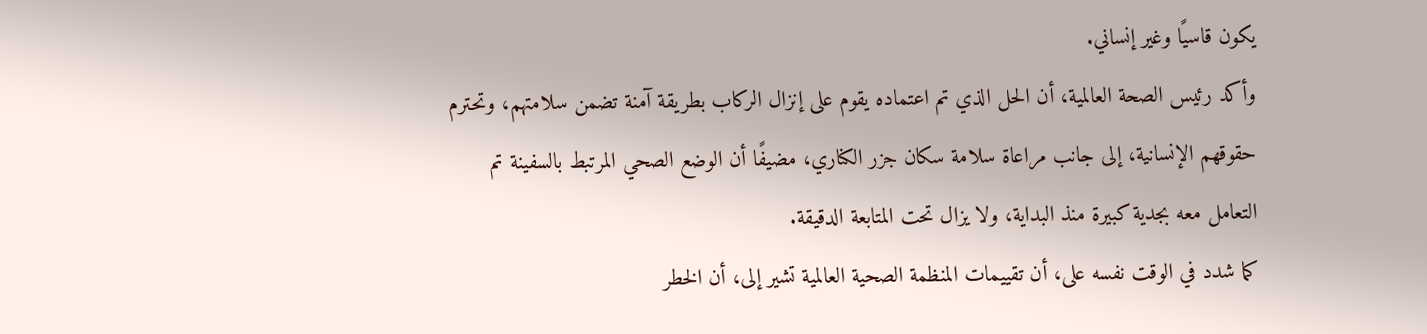يكون قاسيًا وغير إنساني.
وأكد رئيس الصحة العالمية، أن الحل الذي تم اعتماده يقوم على إنزال الركاب بطريقة آمنة تضمن سلامتهم، وتحترم حقوقهم الإنسانية، إلى جانب مراعاة سلامة سكان جزر الكناري، مضيفًا أن الوضع الصحي المرتبط بالسفينة تم التعامل معه بجدية كبيرة منذ البداية، ولا يزال تحت المتابعة الدقيقة.
كما شدد في الوقت نفسه على، أن تقييمات المنظمة الصحية العالمية تشير إلى، أن الخطر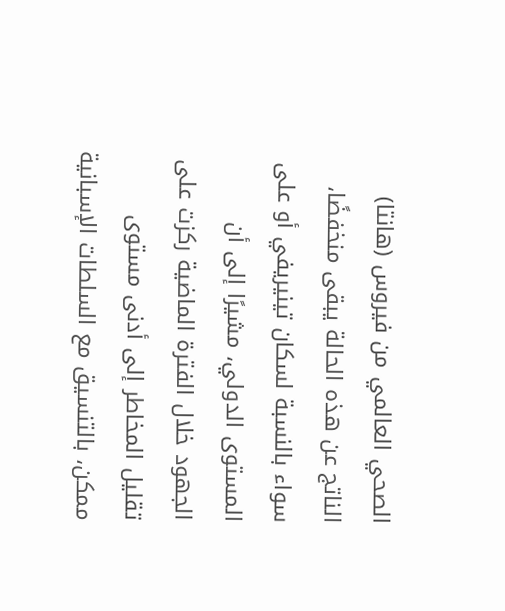الصحي العالمي من فيروس (هانتا) الناتج عن هذه الحالة يبقى منخفضًا، سواء بالنسبة لسكان تينيريفي أو على المستوى الدولي، مشيرًا إلى أن الجهود خلال الفترة الماضية ركزت على تقليل المخاطر إلى أدنى مستوى ممكن، بالتنسيق مع السلطات الإسبانية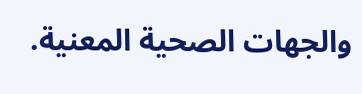والجهات الصحية المعنية.